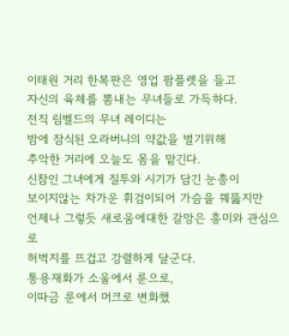이태원 거리 한복판은 영업 팜플렛을 들고
자신의 육체를 뽐내는 무녀들로 가득하다.
전직 림벨드의 무녀 레이디는
밤에 잠식된 오라버니의 약값을 벌기위해
추악한 거리에 오늘도 몸을 맡긴다.
신참인 그녀에게 질투와 시기가 담긴 눈총이
보이지않는 차가운 휘검이되어 가슴을 꿰뚫지만
언제나 그렇듯 새로움에대한 갈망은 흥미와 관심으로
허벅지를 뜨겁고 강렬하게 달군다.
통용재화가 소울에서 룬으로,
이따금 룬에서 머크로 변화했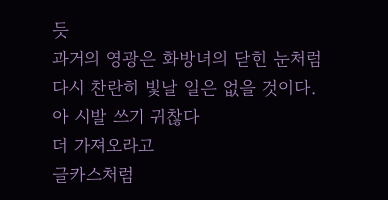듯
과거의 영광은 화방녀의 닫힌 눈처럼
다시 찬란히 빛날 일은 없을 것이다.
아 시발 쓰기 귀찮다
더 가져오라고
글카스처럼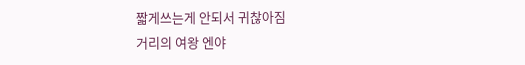짧게쓰는게 안되서 귀찮아짐
거리의 여왕 엔야